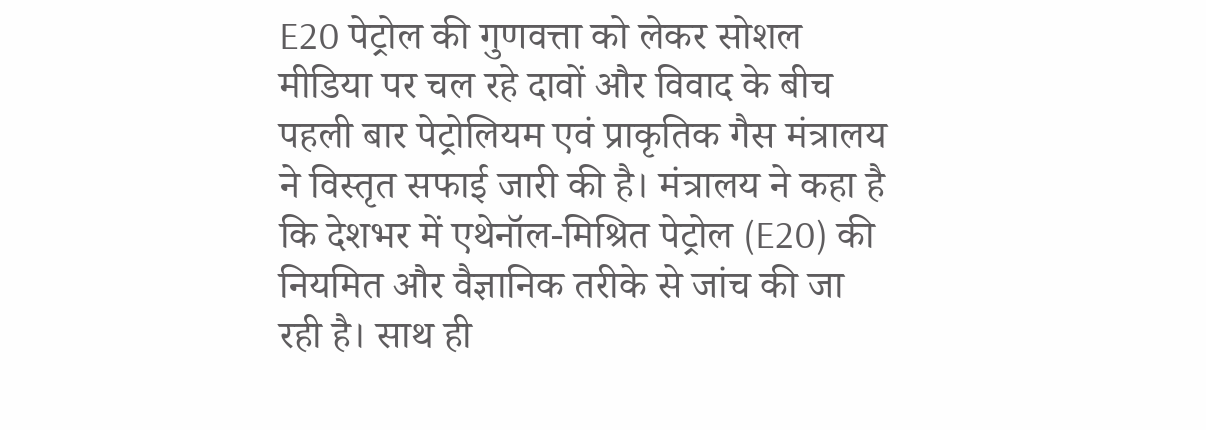E20 पेट्रोल की गुणवत्ता को लेकर सोशल मीडिया पर चल रहे दावों और विवाद के बीच पहली बार पेट्रोलियम एवं प्राकृतिक गैस मंत्रालय ने विस्तृत सफाई जारी की है। मंत्रालय ने कहा है कि देशभर में एथेनॉल-मिश्रित पेट्रोल (E20) की नियमित और वैज्ञानिक तरीके से जांच की जा रही है। साथ ही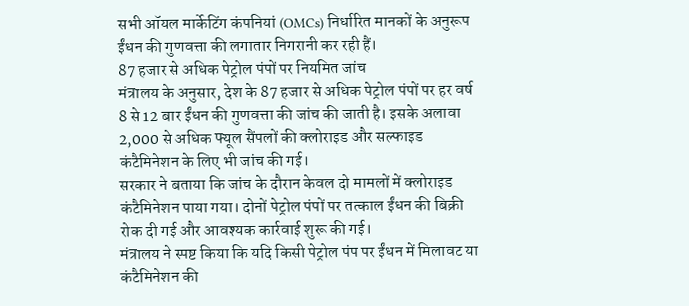सभी ऑयल मार्केटिंग कंपनियां (OMCs) निर्धारित मानकों के अनुरूप ईंधन की गुणवत्ता की लगातार निगरानी कर रही हैं।
87 हजार से अधिक पेट्रोल पंपों पर नियमित जांच
मंत्रालय के अनुसार, देश के 87 हजार से अधिक पेट्रोल पंपों पर हर वर्ष 8 से 12 बार ईंधन की गुणवत्ता की जांच की जाती है। इसके अलावा 2,000 से अधिक फ्यूल सैंपलों की क्लोराइड और सल्फाइड कंटैमिनेशन के लिए भी जांच की गई।
सरकार ने बताया कि जांच के दौरान केवल दो मामलों में क्लोराइड कंटैमिनेशन पाया गया। दोनों पेट्रोल पंपों पर तत्काल ईंधन की बिक्री रोक दी गई और आवश्यक कार्रवाई शुरू की गई।
मंत्रालय ने स्पष्ट किया कि यदि किसी पेट्रोल पंप पर ईंधन में मिलावट या कंटैमिनेशन की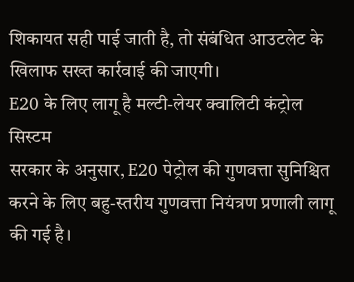शिकायत सही पाई जाती है, तो संबंधित आउटलेट के खिलाफ सख्त कार्रवाई की जाएगी।
E20 के लिए लागू है मल्टी-लेयर क्वालिटी कंट्रोल सिस्टम
सरकार के अनुसार, E20 पेट्रोल की गुणवत्ता सुनिश्चित करने के लिए बहु-स्तरीय गुणवत्ता नियंत्रण प्रणाली लागू की गई है।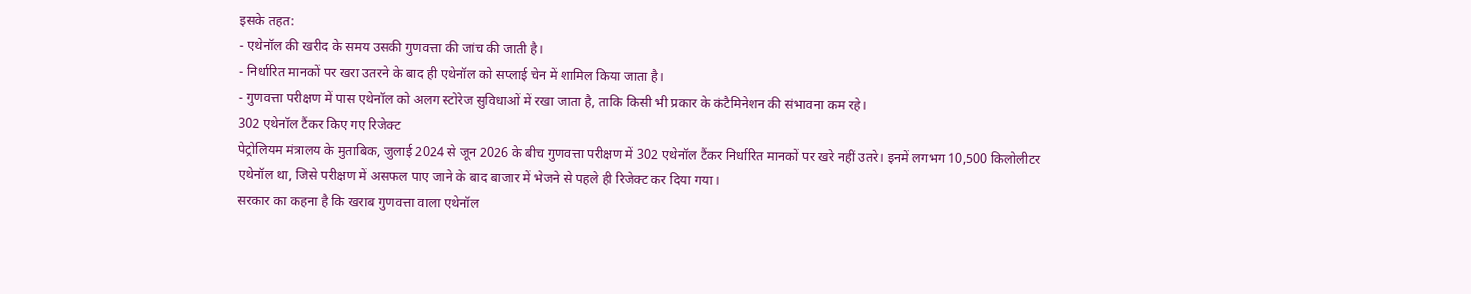इसके तहत:
- एथेनॉल की खरीद के समय उसकी गुणवत्ता की जांच की जाती है।
- निर्धारित मानकों पर खरा उतरने के बाद ही एथेनॉल को सप्लाई चेन में शामिल किया जाता है।
- गुणवत्ता परीक्षण में पास एथेनॉल को अलग स्टोरेज सुविधाओं में रखा जाता है, ताकि किसी भी प्रकार के कंटैमिनेशन की संभावना कम रहे।
302 एथेनॉल टैंकर किए गए रिजेक्ट
पेट्रोलियम मंत्रालय के मुताबिक, जुलाई 2024 से जून 2026 के बीच गुणवत्ता परीक्षण में 302 एथेनॉल टैंकर निर्धारित मानकों पर खरे नहीं उतरे। इनमें लगभग 10,500 किलोलीटर एथेनॉल था, जिसे परीक्षण में असफल पाए जाने के बाद बाजार में भेजने से पहले ही रिजेक्ट कर दिया गया।
सरकार का कहना है कि खराब गुणवत्ता वाला एथेनॉल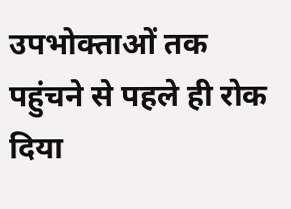उपभोक्ताओं तक पहुंचने से पहले ही रोक दिया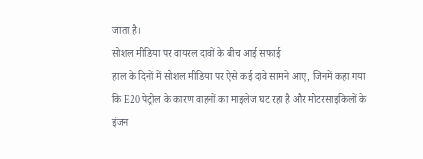जाता है।
सोशल मीडिया पर वायरल दावों के बीच आई सफाई
हाल के दिनों में सोशल मीडिया पर ऐसे कई दावे सामने आए, जिनमें कहा गया कि E20 पेट्रोल के कारण वाहनों का माइलेज घट रहा है और मोटरसाइकिलों के इंजन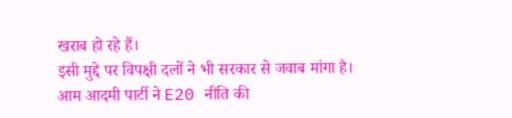खराब हो रहे हैं।
इसी मुद्दे पर विपक्षी दलों ने भी सरकार से जवाब मांगा है। आम आदमी पार्टी ने E20 नीति की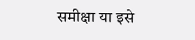समीक्षा या इसे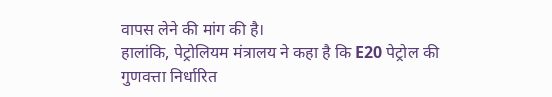वापस लेने की मांग की है।
हालांकि, पेट्रोलियम मंत्रालय ने कहा है कि E20 पेट्रोल की गुणवत्ता निर्धारित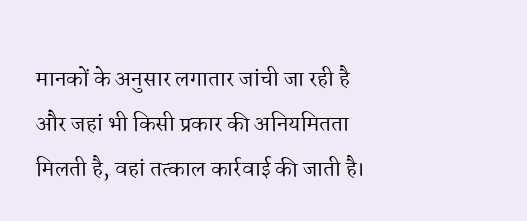मानकों के अनुसार लगातार जांची जा रही है और जहां भी किसी प्रकार की अनियमितता मिलती है, वहां तत्काल कार्रवाई की जाती है।